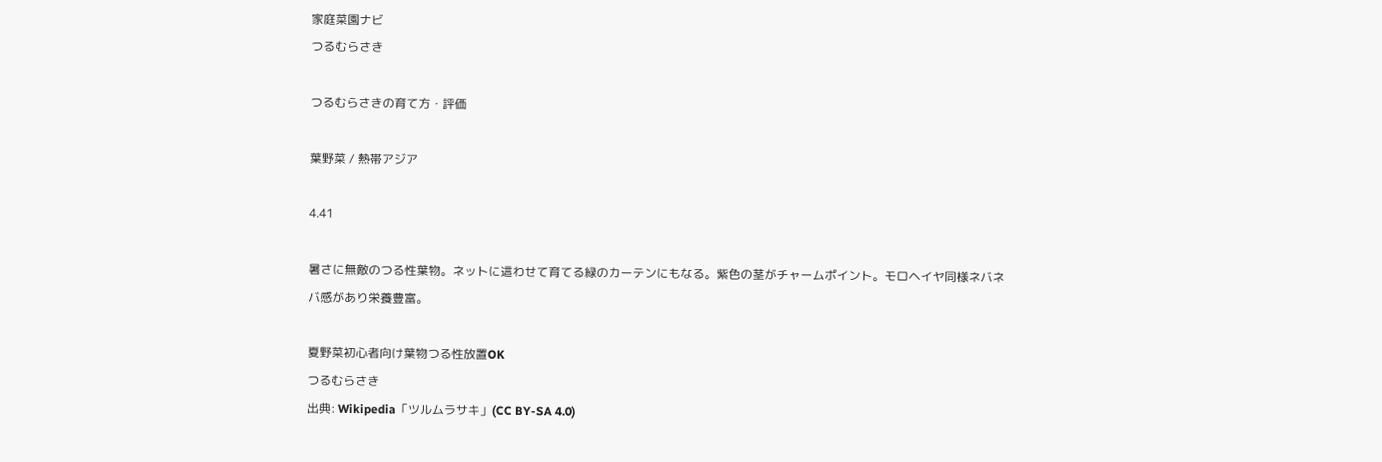家庭菜園ナビ
つるむらさき

つるむらさきの育て方・評価

葉野菜 / 熱帯アジア

4.41

暑さに無敵のつる性葉物。ネットに這わせて育てる緑のカーテンにもなる。紫色の茎がチャームポイント。モロヘイヤ同様ネバネバ感があり栄養豊富。

夏野菜初心者向け葉物つる性放置OK
つるむらさき
出典: Wikipedia「ツルムラサキ」(CC BY-SA 4.0)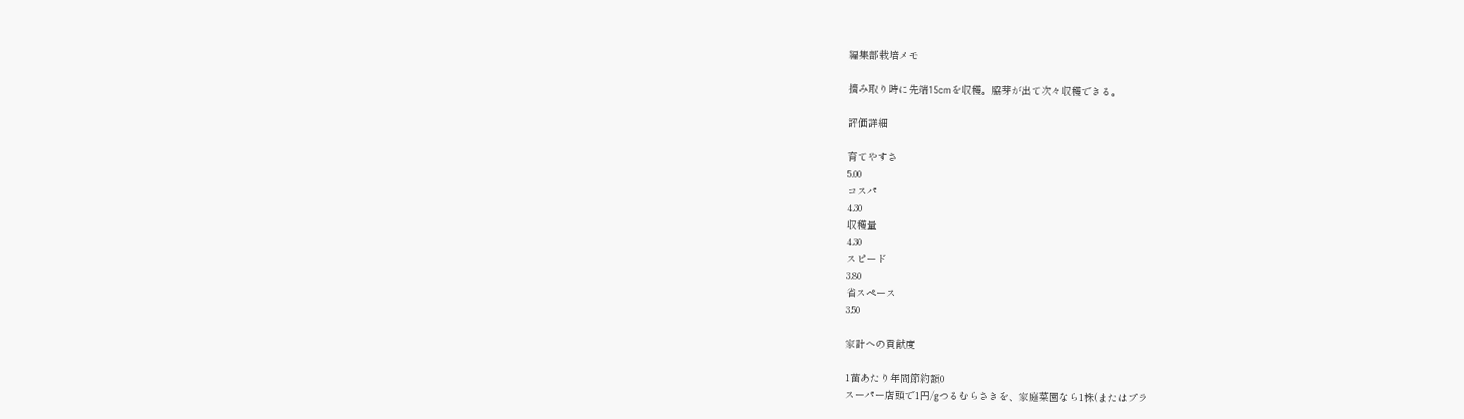編集部栽培メモ

摘み取り時に先端15cmを収穫。脇芽が出て次々収穫できる。

評価詳細

育てやすさ
5.00
コスパ
4.30
収穫量
4.30
スピード
3.80
省スペース
3.50

家計への貢献度

1苗あたり年間節約額0
スーパー店頭で1円/gつるむらさきを、家庭菜園なら1株(またはプラ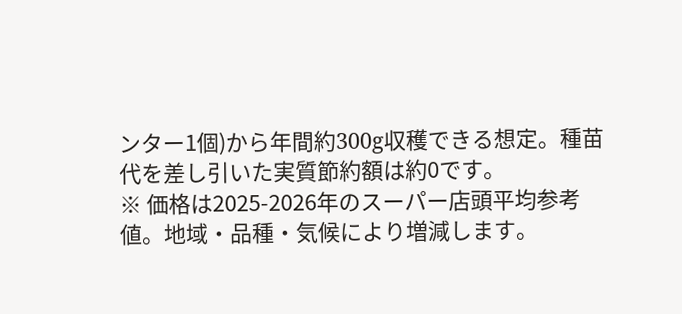ンター1個)から年間約300g収穫できる想定。種苗代を差し引いた実質節約額は約0です。
※ 価格は2025-2026年のスーパー店頭平均参考値。地域・品種・気候により増減します。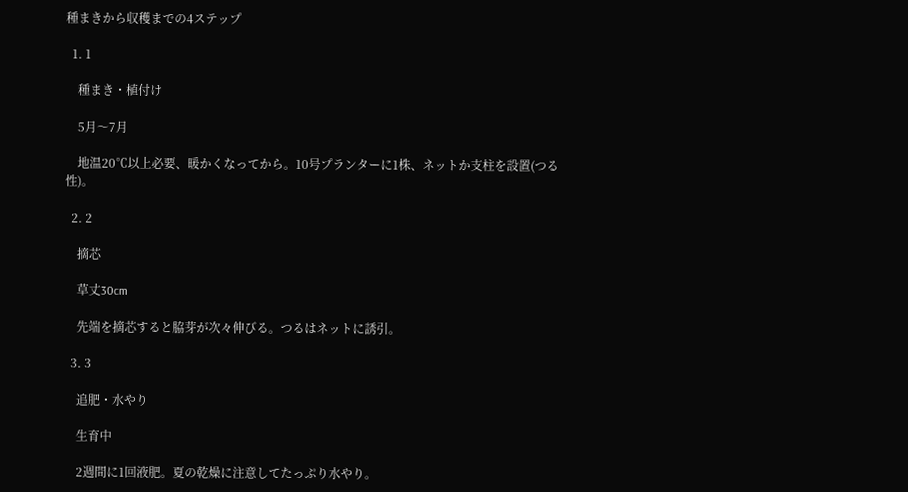種まきから収穫までの4ステップ

  1. 1

    種まき・植付け

    5月〜7月

    地温20℃以上必要、暖かくなってから。10号プランターに1株、ネットか支柱を設置(つる性)。

  2. 2

    摘芯

    草丈30cm

    先端を摘芯すると脇芽が次々伸びる。つるはネットに誘引。

  3. 3

    追肥・水やり

    生育中

    2週間に1回液肥。夏の乾燥に注意してたっぷり水やり。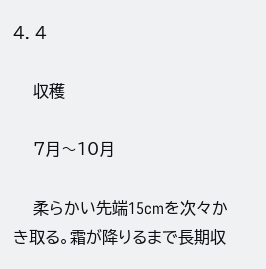4. 4

    収穫

    7月〜10月

    柔らかい先端15cmを次々かき取る。霜が降りるまで長期収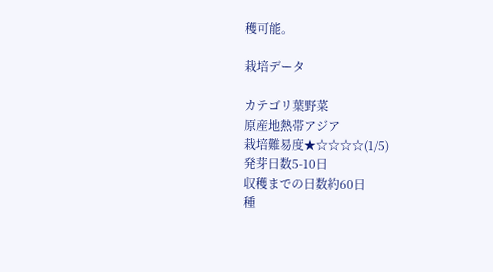穫可能。

栽培データ

カテゴリ葉野菜
原産地熱帯アジア
栽培難易度★☆☆☆☆(1/5)
発芽日数5-10日
収穫までの日数約60日
種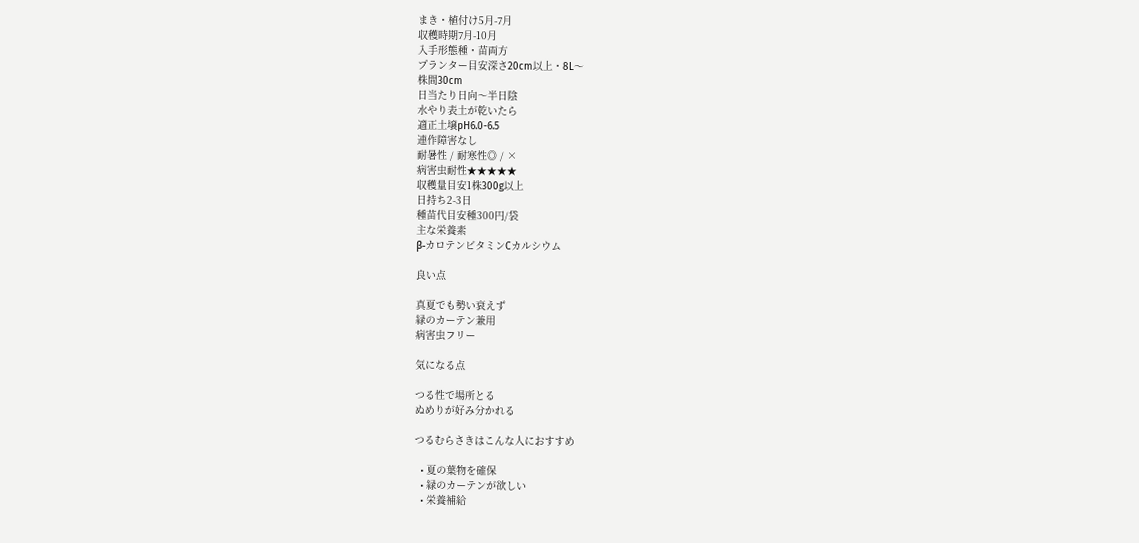まき・植付け5月-7月
収穫時期7月-10月
入手形態種・苗両方
プランター目安深さ20cm以上・8L〜
株間30cm
日当たり日向〜半日陰
水やり表土が乾いたら
適正土壌pH6.0-6.5
連作障害なし
耐暑性 / 耐寒性◎ / ×
病害虫耐性★★★★★
収穫量目安1株300g以上
日持ち2-3日
種苗代目安種300円/袋
主な栄養素
β-カロテンビタミンCカルシウム

良い点

真夏でも勢い衰えず
緑のカーテン兼用
病害虫フリー

気になる点

つる性で場所とる
ぬめりが好み分かれる

つるむらさきはこんな人におすすめ

  • 夏の葉物を確保
  • 緑のカーテンが欲しい
  • 栄養補給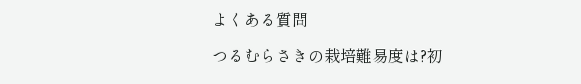よくある質問

つるむらさきの栽培難易度は?初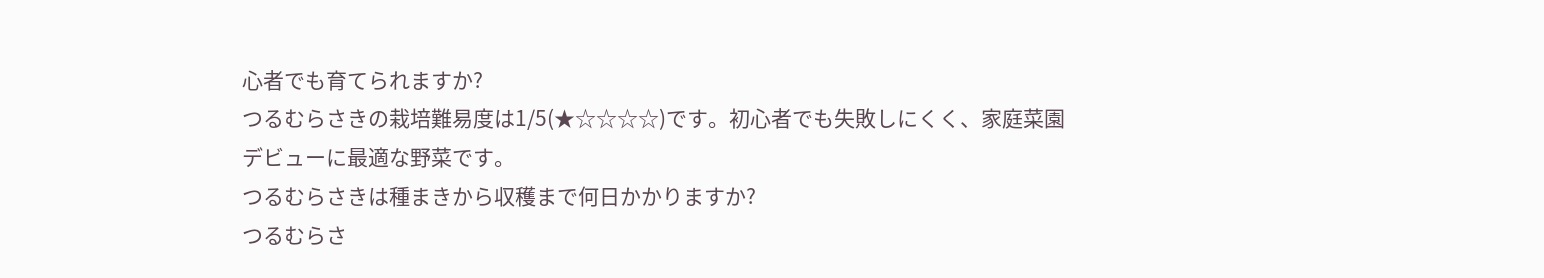心者でも育てられますか?
つるむらさきの栽培難易度は1/5(★☆☆☆☆)です。初心者でも失敗しにくく、家庭菜園デビューに最適な野菜です。
つるむらさきは種まきから収穫まで何日かかりますか?
つるむらさ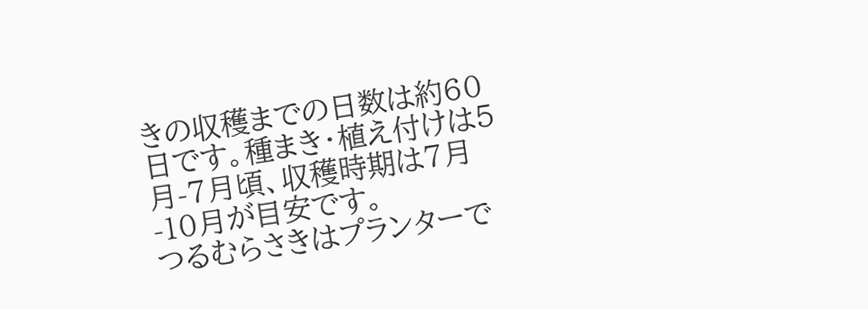きの収穫までの日数は約60日です。種まき・植え付けは5月-7月頃、収穫時期は7月-10月が目安です。
つるむらさきはプランターで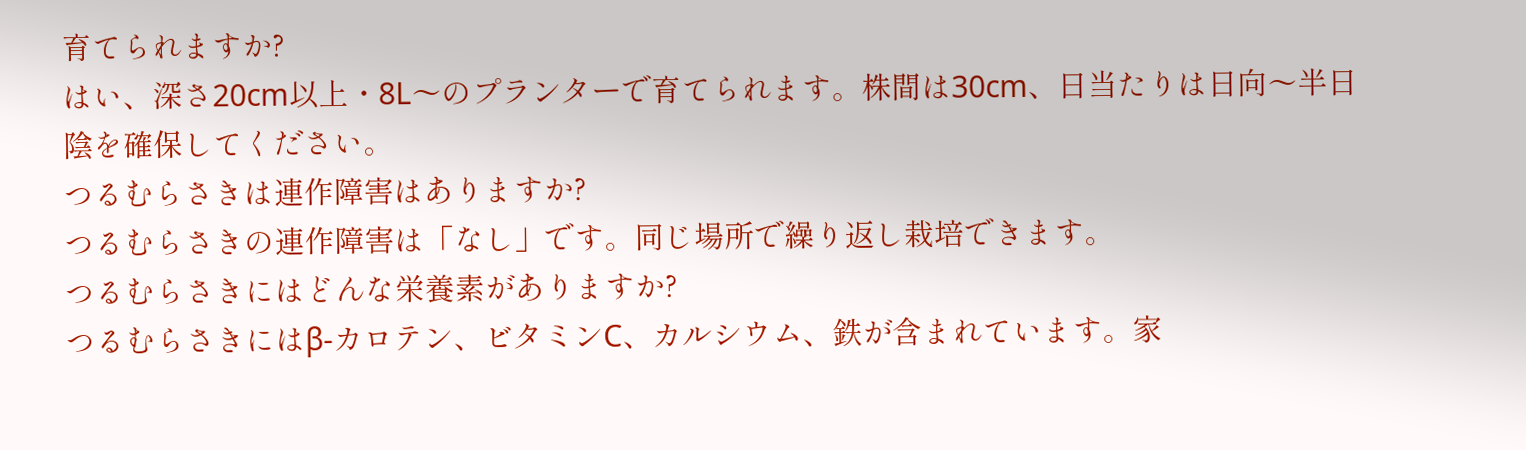育てられますか?
はい、深さ20cm以上・8L〜のプランターで育てられます。株間は30cm、日当たりは日向〜半日陰を確保してください。
つるむらさきは連作障害はありますか?
つるむらさきの連作障害は「なし」です。同じ場所で繰り返し栽培できます。
つるむらさきにはどんな栄養素がありますか?
つるむらさきにはβ-カロテン、ビタミンC、カルシウム、鉄が含まれています。家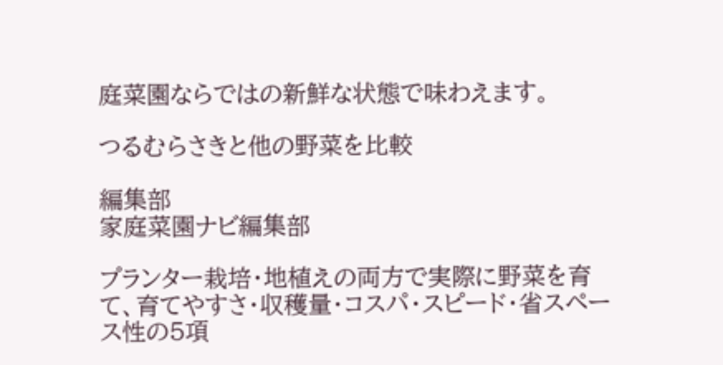庭菜園ならではの新鮮な状態で味わえます。

つるむらさきと他の野菜を比較

編集部
家庭菜園ナビ編集部

プランター栽培・地植えの両方で実際に野菜を育て、育てやすさ・収穫量・コスパ・スピード・省スペース性の5項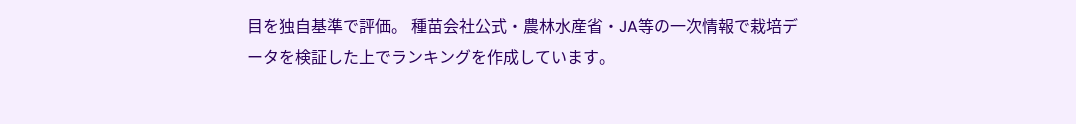目を独自基準で評価。 種苗会社公式・農林水産省・JA等の一次情報で栽培データを検証した上でランキングを作成しています。